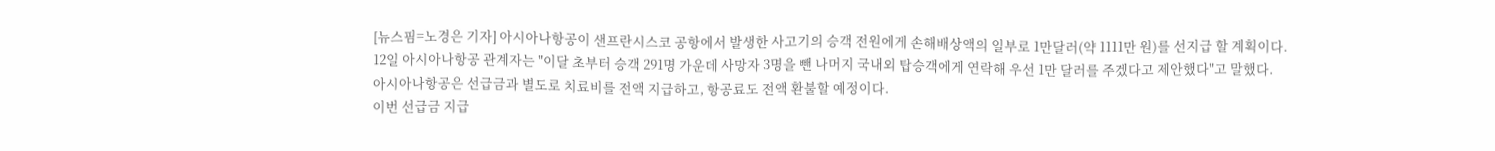[뉴스핌=노경은 기자] 아시아나항공이 샌프란시스코 공항에서 발생한 사고기의 승객 전원에게 손해배상액의 일부로 1만달러(약 1111만 원)를 선지급 할 계획이다.
12일 아시아나항공 관계자는 "이달 초부터 승객 291명 가운데 사망자 3명을 뺀 나머지 국내외 탑승객에게 연락해 우선 1만 달러를 주겠다고 제안했다"고 말했다.
아시아나항공은 선급금과 별도로 치료비를 전액 지급하고, 항공료도 전액 환불할 예정이다.
이번 선급금 지급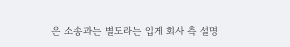은 소송과는 별도라는 입게 회사 측 설명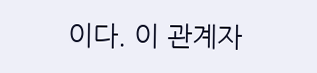이다. 이 관계자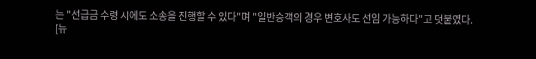는 "선급금 수령 시에도 소송을 진행할 수 있다"며 "일반승객의 경우 변호사도 선임 가능하다"고 덧붙였다.
[뉴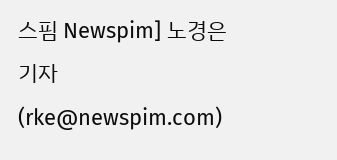스핌 Newspim] 노경은 기자 (rke@newspim.com)